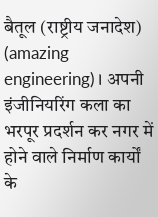बैतूल (राष्ट्रीय जनादेश) (amazing engineering)। अपनी इंजीनियरिंग कला का भरपूर प्रदर्शन कर नगर में होने वाले निर्माण कार्यों के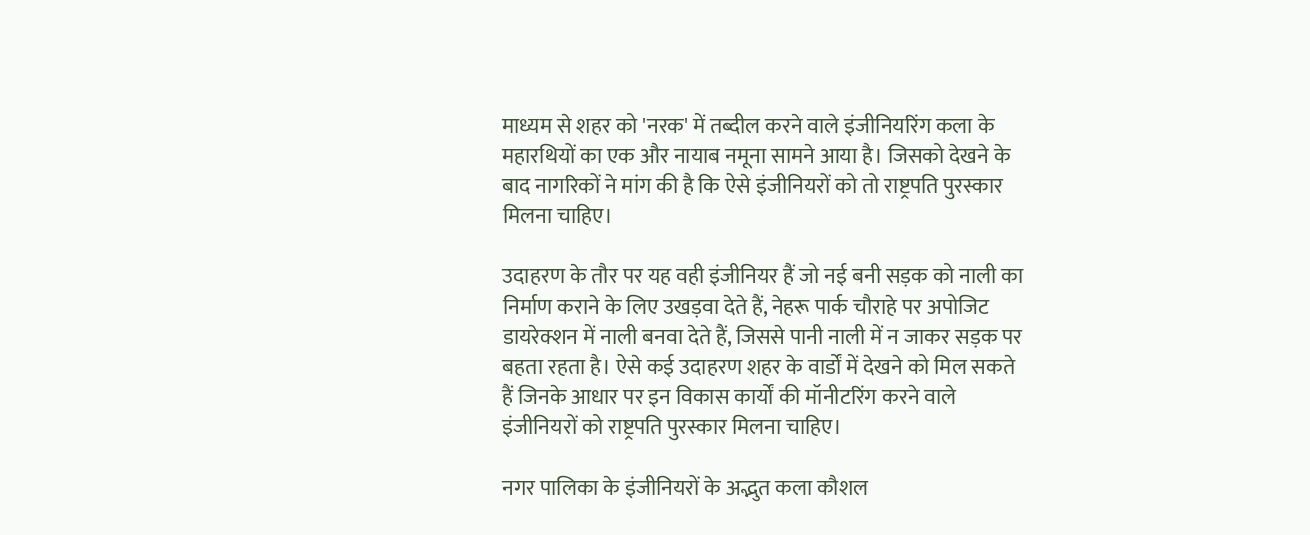माध्यम से शहर को 'नरक' में तब्दील करने वाले इंजीनियरिंग कला के महारथियों का एक और नायाब नमूना सामने आया है। जिसको देखने के बाद नागरिकों ने मांग की है कि ऐसे इंजीनियरों को तो राष्ट्रपति पुरस्कार मिलना चाहिए।

उदाहरण के तौर पर यह वही इंजीनियर हैं जो नई बनी सड़क को नाली का निर्माण कराने के लिए उखड़वा देते हैं, नेहरू पार्क चौराहे पर अपोजिट डायरेक्शन में नाली बनवा देते हैं, जिससे पानी नाली में न जाकर सड़क पर बहता रहता है। ऐसे कई उदाहरण शहर के वार्डों में देखने को मिल सकते हैं जिनके आधार पर इन विकास कार्यों की मॉनीटरिंग करने वाले इंजीनियरों को राष्ट्रपति पुरस्कार मिलना चाहिए।

नगर पालिका के इंजीनियरों के अद्भुत कला कौशल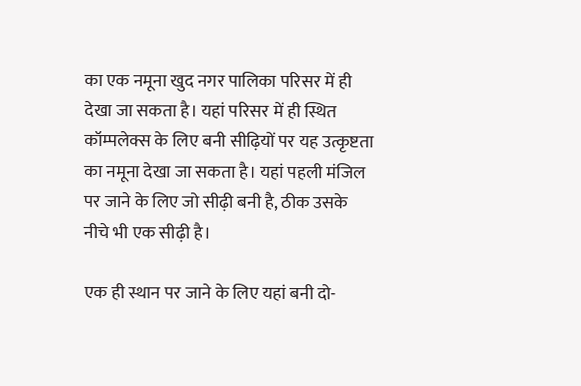का एक नमूना खुद नगर पालिका परिसर में ही देखा जा सकता है। यहां परिसर में ही स्थित कॉम्पलेक्स के लिए बनी सीढ़ियों पर यह उत्कृष्टता का नमूना देखा जा सकता है। यहां पहली मंजिल पर जाने के लिए जो सीढ़ी बनी है, ठीक उसके नीचे भी एक सीढ़ी है।

एक ही स्थान पर जाने के लिए यहां बनी दो-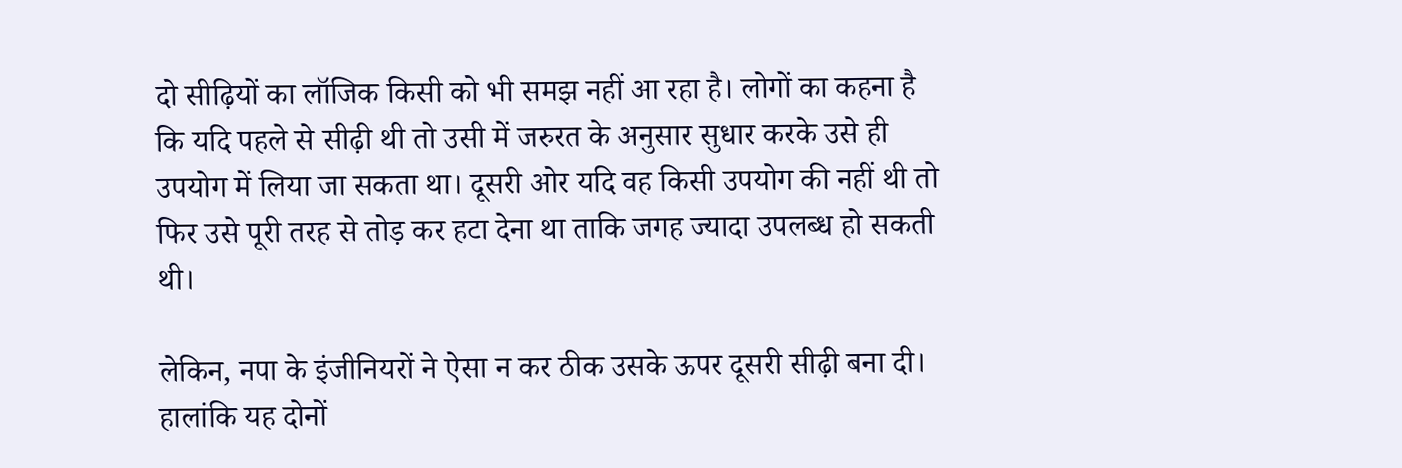दो सीढ़ियों का लॉजिक किसी को भी समझ नहीं आ रहा है। लोगों का कहना है कि यदि पहले से सीढ़ी थी तो उसी में जरुरत के अनुसार सुधार करके उसे ही उपयोग में लिया जा सकता था। दूसरी ओर यदि वह किसी उपयोग की नहीं थी तो फिर उसे पूरी तरह से तोड़ कर हटा देना था ताकि जगह ज्यादा उपलब्ध हो सकती थी।

लेकिन, नपा के इंजीनियरों ने ऐसा न कर ठीक उसके ऊपर दूसरी सीढ़ी बना दी। हालांकि यह दोनों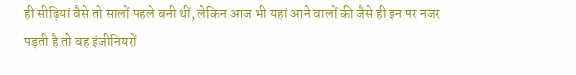ही सीढ़ियां वैसे तो सालों पहले बनी थीं, लेकिन आज भी यहां आने वालों की जैसे ही इन पर नजर पड़ती है तो वह इंजीनियरों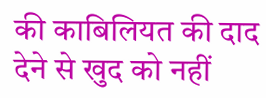की काबिलियत की दाद देने से खुद को नहीं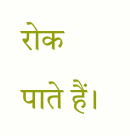रोक पाते हैं।